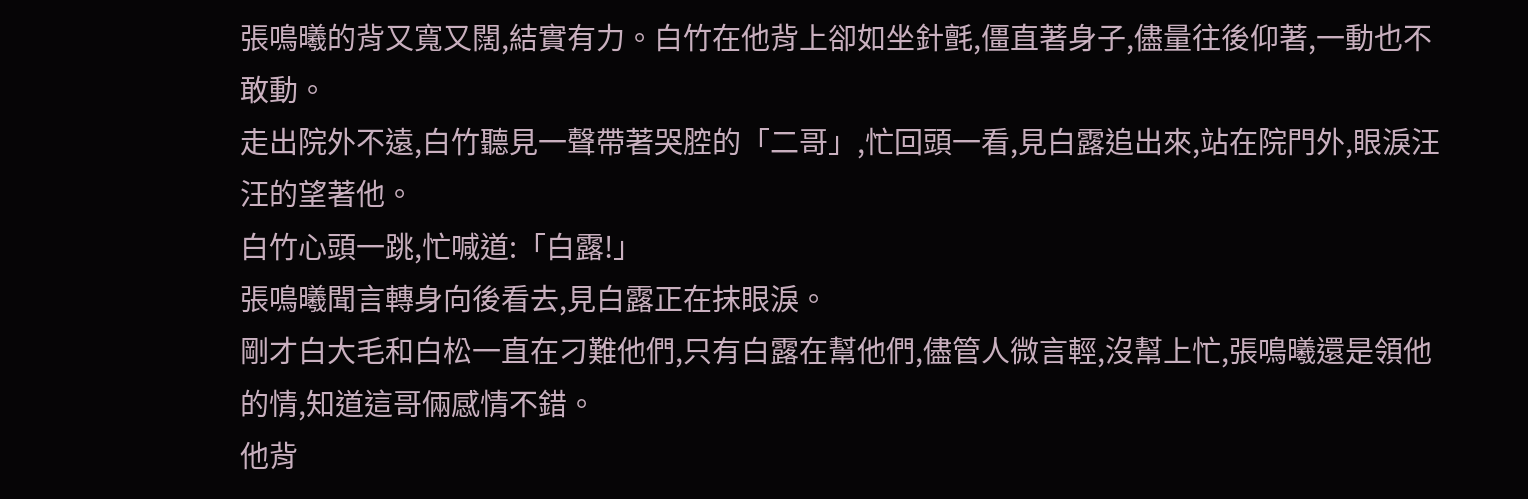張鳴曦的背又寬又闊,結實有力。白竹在他背上卻如坐針氈,僵直著身子,儘量往後仰著,一動也不敢動。
走出院外不遠,白竹聽見一聲帶著哭腔的「二哥」,忙回頭一看,見白露追出來,站在院門外,眼淚汪汪的望著他。
白竹心頭一跳,忙喊道:「白露!」
張鳴曦聞言轉身向後看去,見白露正在抹眼淚。
剛才白大毛和白松一直在刁難他們,只有白露在幫他們,儘管人微言輕,沒幫上忙,張鳴曦還是領他的情,知道這哥倆感情不錯。
他背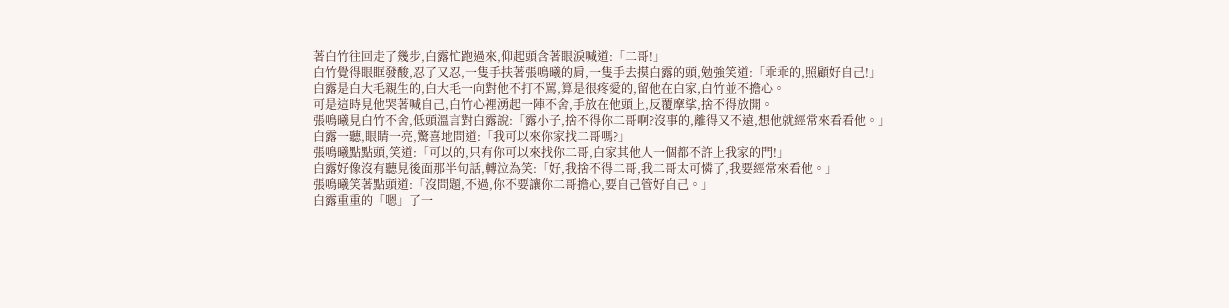著白竹往回走了幾步,白露忙跑過來,仰起頭含著眼淚喊道:「二哥!」
白竹覺得眼眶發酸,忍了又忍,一隻手扶著張鳴曦的肩,一隻手去摸白露的頭,勉強笑道:「乖乖的,照顧好自己!」
白露是白大毛親生的,白大毛一向對他不打不罵,算是很疼愛的,留他在白家,白竹並不擔心。
可是這時見他哭著喊自己,白竹心裡湧起一陣不舍,手放在他頭上,反覆摩挲,捨不得放開。
張鳴曦見白竹不舍,低頭溫言對白露說:「露小子,捨不得你二哥啊?沒事的,離得又不遠,想他就經常來看看他。」
白露一聽,眼睛一亮,驚喜地問道:「我可以來你家找二哥嗎?」
張鳴曦點點頭,笑道:「可以的,只有你可以來找你二哥,白家其他人一個都不許上我家的門!」
白露好像沒有聽見後面那半句話,轉泣為笑:「好,我捨不得二哥,我二哥太可憐了,我要經常來看他。」
張鳴曦笑著點頭道:「沒問題,不過,你不要讓你二哥擔心,要自己管好自己。」
白露重重的「嗯」了一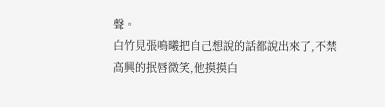聲。
白竹見張鳴曦把自己想說的話都說出來了,不禁高興的抿唇微笑,他摸摸白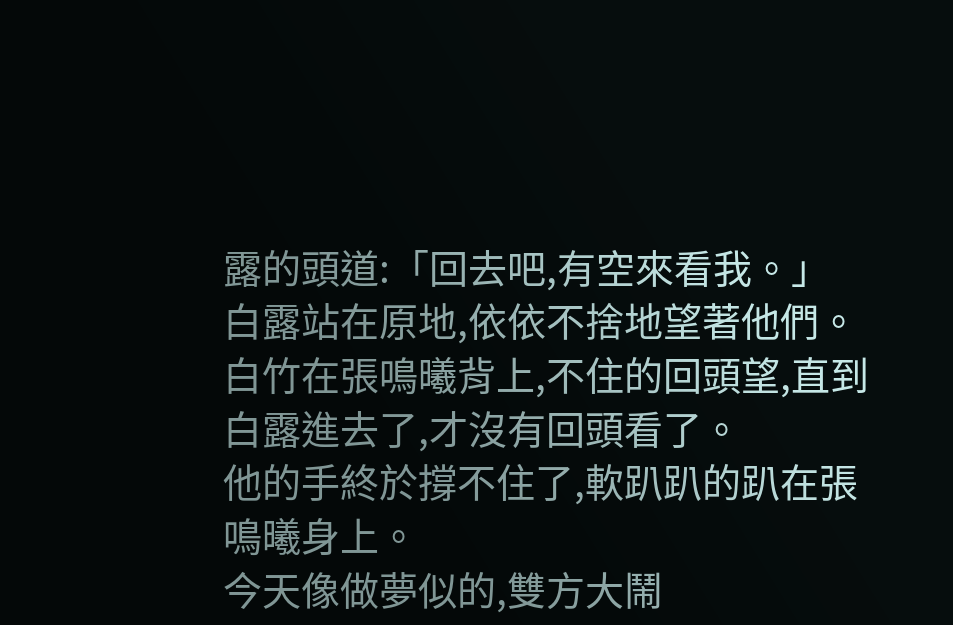露的頭道:「回去吧,有空來看我。」
白露站在原地,依依不捨地望著他們。
白竹在張鳴曦背上,不住的回頭望,直到白露進去了,才沒有回頭看了。
他的手終於撐不住了,軟趴趴的趴在張鳴曦身上。
今天像做夢似的,雙方大鬧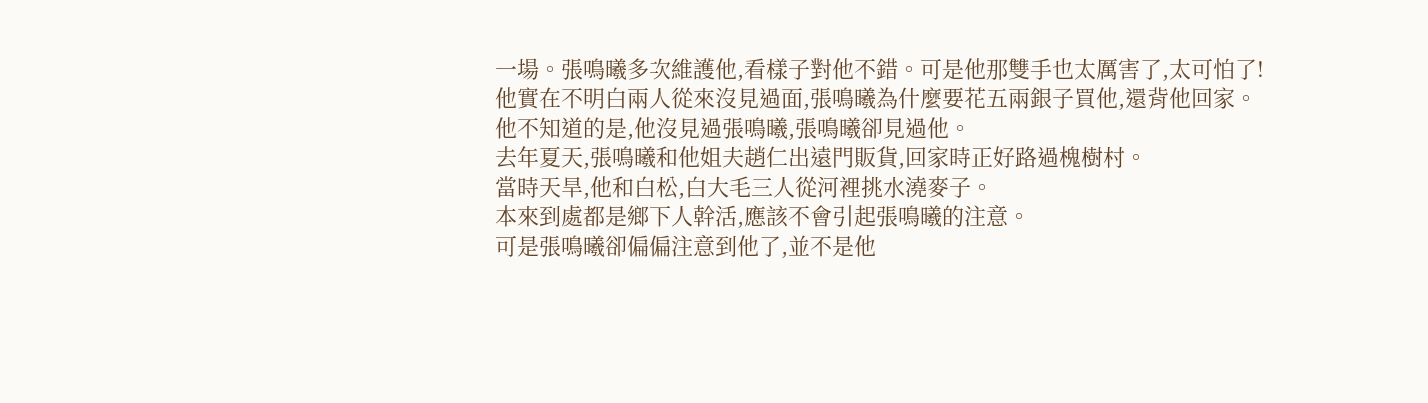一場。張鳴曦多次維護他,看樣子對他不錯。可是他那雙手也太厲害了,太可怕了!
他實在不明白兩人從來沒見過面,張鳴曦為什麼要花五兩銀子買他,還背他回家。
他不知道的是,他沒見過張鳴曦,張鳴曦卻見過他。
去年夏天,張鳴曦和他姐夫趙仁出遠門販貨,回家時正好路過槐樹村。
當時天旱,他和白松,白大毛三人從河裡挑水澆麥子。
本來到處都是鄉下人幹活,應該不會引起張鳴曦的注意。
可是張鳴曦卻偏偏注意到他了,並不是他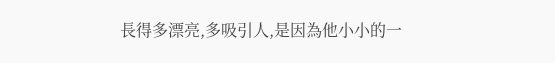長得多漂亮,多吸引人,是因為他小小的一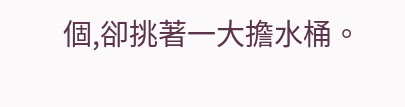個,卻挑著一大擔水桶。